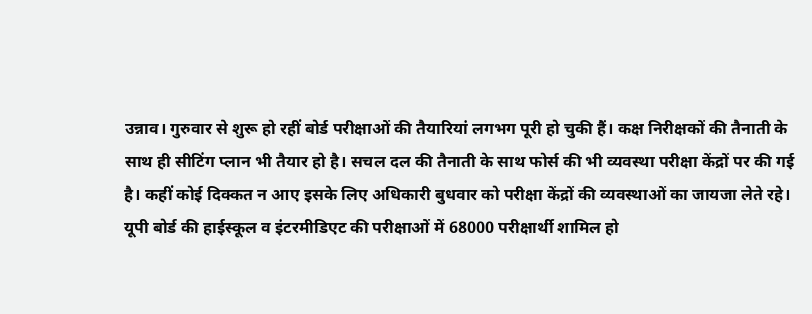उन्नाव। गुरुवार से शुरू हो रहीं बोर्ड परीक्षाओं की तैयारियां लगभग पूरी हो चुकी हैं। कक्ष निरीक्षकों की तैनाती के साथ ही सीटिंग प्लान भी तैयार हो है। सचल दल की तैनाती के साथ फोर्स की भी व्यवस्था परीक्षा केंद्रों पर की गई है। कहीं कोई दिक्कत न आए इसके लिए अधिकारी बुधवार को परीक्षा केंद्रों की व्यवस्थाओं का जायजा लेते रहे।
यूपी बोर्ड की हाईस्कूल व इंटरमीडिएट की परीक्षाओं में 68000 परीक्षार्थी शामिल हो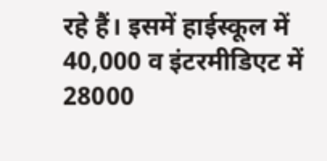रहे हैं। इसमें हाईस्कूल में 40,000 व इंटरमीडिएट में 28000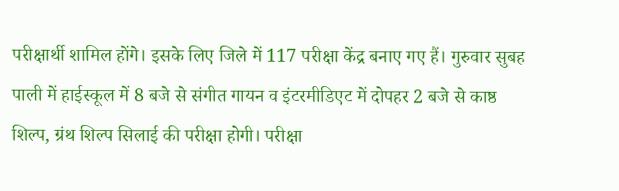परीक्षार्थी शामिल होंगे। इसके लिए जिले में 117 परीक्षा केंद्र बनाए गए हैं। गुरुवार सुबह पाली में हाईस्कूल में 8 बजे से संगीत गायन व इंटरमीडिएट में दोपहर 2 बजे से काष्ठ शिल्प, ग्रंथ शिल्प सिलाई की परीक्षा होगी। परीक्षा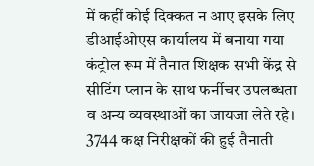में कहीं कोई दिक्कत न आए इसके लिए डीआईओएस कार्यालय में बनाया गया कंट्रोल रूम में तैनात शिक्षक सभी केंद्र से सीटिंग प्लान के साथ फर्नीचर उपलब्धता व अन्य व्यवस्थाओं का जायजा लेते रहे।
3744 कक्ष निरीक्षकों की हुई तैनाती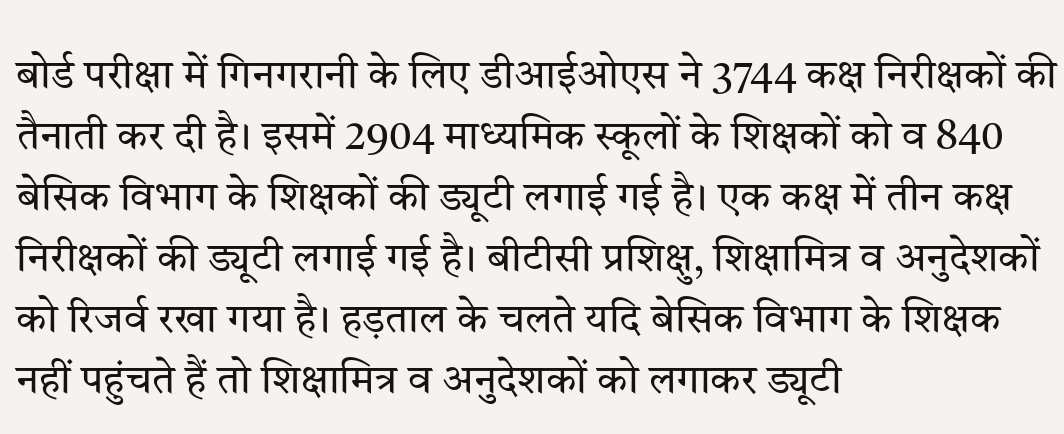बोर्ड परीक्षा में गिनगरानी के लिए डीआईओएस ने 3744 कक्ष निरीक्षकों की तैनाती कर दी है। इसमें 2904 माध्यमिक स्कूलों के शिक्षकों को व 840 बेसिक विभाग के शिक्षकों की ड्यूटी लगाई गई है। एक कक्ष में तीन कक्ष निरीक्षकों की ड्यूटी लगाई गई है। बीटीसी प्रशिक्षु, शिक्षामित्र व अनुदेशकों को रिजर्व रखा गया है। हड़ताल के चलते यदि बेसिक विभाग के शिक्षक नहीं पहुंचते हैं तो शिक्षामित्र व अनुदेशकों को लगाकर ड्यूटी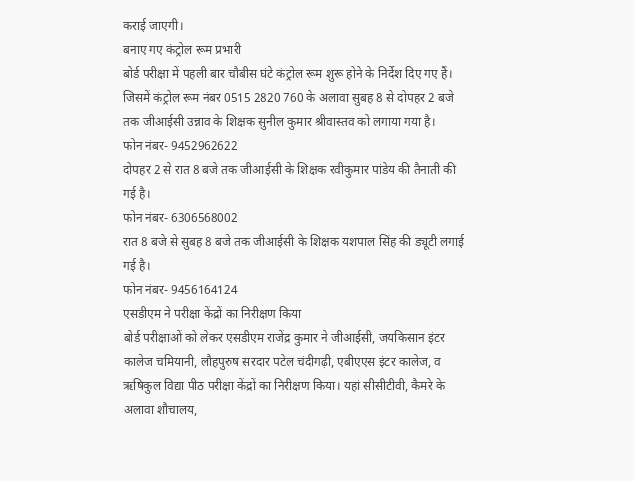कराई जाएगी।
बनाए गए कंट्रोल रूम प्रभारी
बोर्ड परीक्षा में पहली बार चौबीस घंटे कंट्रोल रूम शुरू होने के निर्देश दिए गए हैं। जिसमें कंट्रोल रूम नंबर 0515 2820 760 के अलावा सुबह 8 से दोपहर 2 बजे तक जीआईसी उन्नाव के शिक्षक सुनील कुमार श्रीवास्तव को लगाया गया है।
फोन नंबर- 9452962622
दोपहर 2 से रात 8 बजे तक जीआईसी के शिक्षक रवीकुमार पांडेय की तैनाती की गई है।
फोन नंबर- 6306568002
रात 8 बजे से सुबह 8 बजे तक जीआईसी के शिक्षक यशपाल सिंह की ड्यूटी लगाई गई है।
फोन नंबर- 9456164124
एसडीएम ने परीक्षा केंद्रों का निरीक्षण किया
बोर्ड परीक्षाओं को लेकर एसडीएम राजेंद्र कुमार ने जीआईसी, जयकिसान इंटर कालेज चमियानी, लौहपुरुष सरदार पटेल चंदीगढ़ी, एबीएएस इंटर कालेज, व ऋषिकुल विद्या पीठ परीक्षा केंद्रों का निरीक्षण किया। यहां सीसीटीवी, कैमरे के अलावा शौचालय,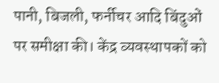पानी, बिजली, फर्नीचर आदि बिंदुओं पर समीक्षा की। केंद्र व्यवस्थापकों को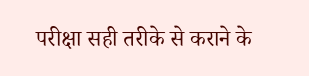परीक्षा सही तरीके से कराने के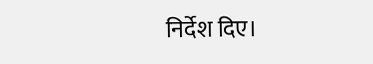निर्देश दिए।